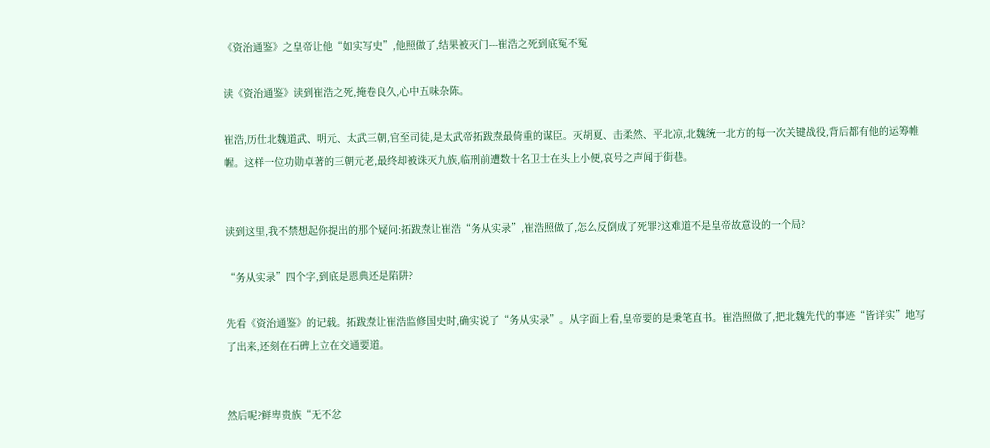《资治通鉴》之皇帝让他“如实写史”,他照做了,结果被灭门---崔浩之死到底冤不冤

读《资治通鉴》读到崔浩之死,掩卷良久,心中五味杂陈。

崔浩,历仕北魏道武、明元、太武三朝,官至司徒,是太武帝拓跋焘最倚重的谋臣。灭胡夏、击柔然、平北凉,北魏统一北方的每一次关键战役,背后都有他的运筹帷幄。这样一位功勋卓著的三朝元老,最终却被诛灭九族,临刑前遭数十名卫士在头上小便,哀号之声闻于街巷。


读到这里,我不禁想起你提出的那个疑问:拓跋焘让崔浩“务从实录”,崔浩照做了,怎么反倒成了死罪?这难道不是皇帝故意设的一个局?

“务从实录”四个字,到底是恩典还是陷阱?

先看《资治通鉴》的记载。拓跋焘让崔浩监修国史时,确实说了“务从实录”。从字面上看,皇帝要的是秉笔直书。崔浩照做了,把北魏先代的事迹“皆详实”地写了出来,还刻在石碑上立在交通要道。


然后呢?鲜卑贵族“无不忿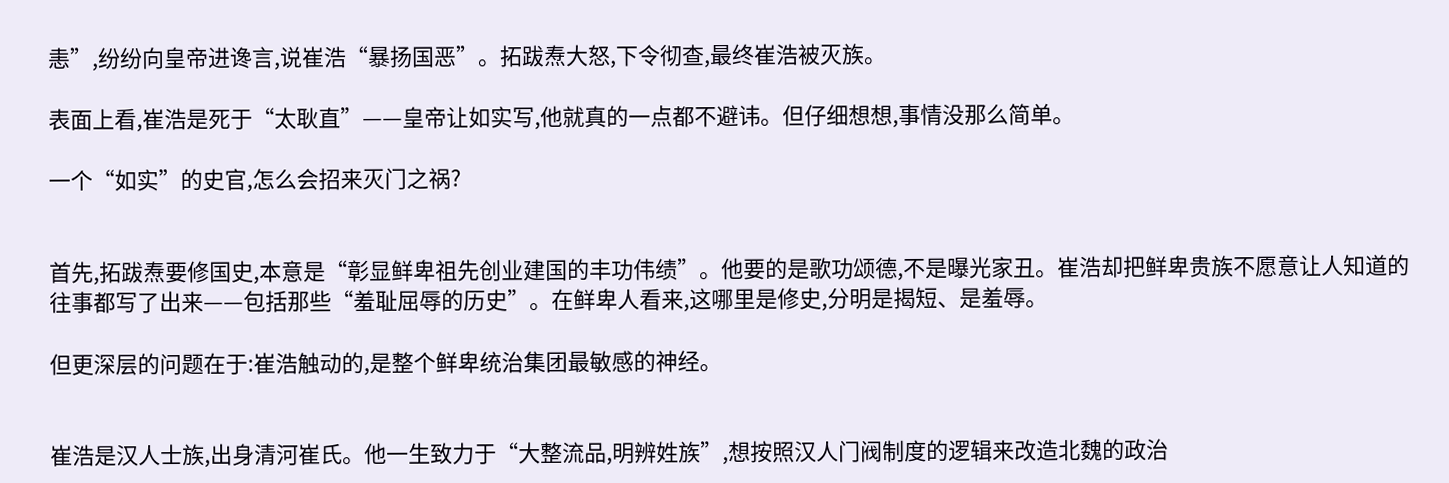恚”,纷纷向皇帝进谗言,说崔浩“暴扬国恶”。拓跋焘大怒,下令彻查,最终崔浩被灭族。

表面上看,崔浩是死于“太耿直”——皇帝让如实写,他就真的一点都不避讳。但仔细想想,事情没那么简单。

一个“如实”的史官,怎么会招来灭门之祸?


首先,拓跋焘要修国史,本意是“彰显鲜卑祖先创业建国的丰功伟绩”。他要的是歌功颂德,不是曝光家丑。崔浩却把鲜卑贵族不愿意让人知道的往事都写了出来——包括那些“羞耻屈辱的历史”。在鲜卑人看来,这哪里是修史,分明是揭短、是羞辱。

但更深层的问题在于:崔浩触动的,是整个鲜卑统治集团最敏感的神经。


崔浩是汉人士族,出身清河崔氏。他一生致力于“大整流品,明辨姓族”,想按照汉人门阀制度的逻辑来改造北魏的政治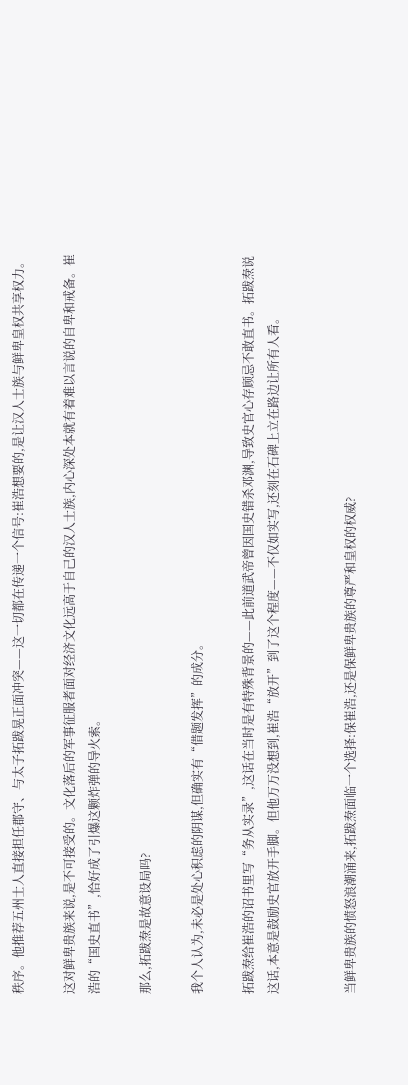秩序。他推荐五州士人直接担任郡守、与太子拓跋晃正面冲突——这一切都在传递一个信号:崔浩想要的,是让汉人士族与鲜卑皇权共享权力。

这对鲜卑贵族来说,是不可接受的。文化落后的军事征服者面对经济文化远高于自己的汉人士族,内心深处本就有着难以言说的自卑和戒备。崔浩的“国史直书”,恰好成了引爆这颗炸弹的导火索。

那么,拓跋焘是故意设局吗?

我个人认为,未必是处心积虑的阴谋,但确实有“借题发挥”的成分。

拓跋焘给崔浩的诏书里写“务从实录”,这话在当时是有特殊背景的——此前道武帝曾因国史错杀邓渊,导致史官心存顾忌不敢直书。拓跋焘说这话,本意是鼓励史官放开手脚。但他万万没想到,崔浩“放开”到了这个程度——不仅如实写,还刻在石碑上立在路边让所有人看。


当鲜卑贵族的愤怒浪潮涌来,拓跋焘面临一个选择:保崔浩,还是保鲜卑贵族的尊严和皇权的权威?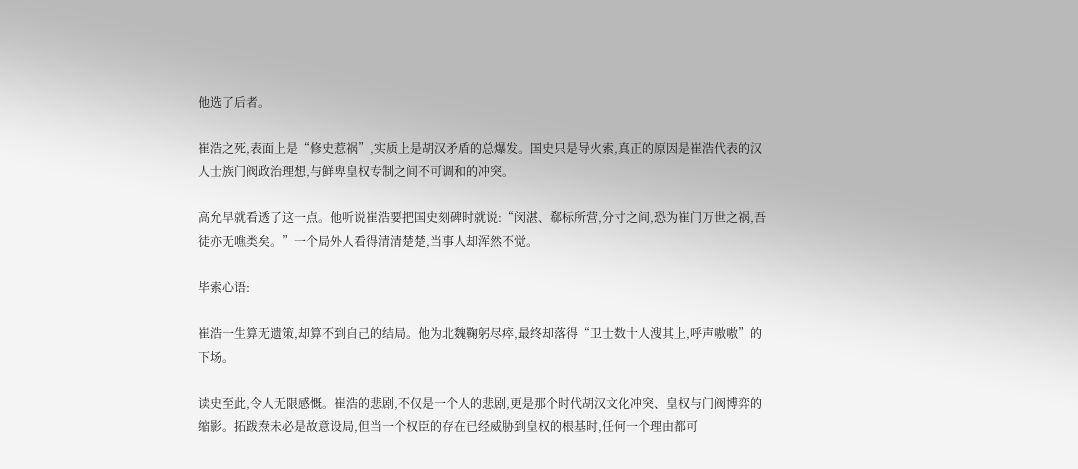他选了后者。

崔浩之死,表面上是“修史惹祸”,实质上是胡汉矛盾的总爆发。国史只是导火索,真正的原因是崔浩代表的汉人士族门阀政治理想,与鲜卑皇权专制之间不可调和的冲突。

高允早就看透了这一点。他听说崔浩要把国史刻碑时就说:“闵湛、郗标所营,分寸之间,恐为崔门万世之祸,吾徒亦无噍类矣。”一个局外人看得清清楚楚,当事人却浑然不觉。

毕索心语:

崔浩一生算无遗策,却算不到自己的结局。他为北魏鞠躬尽瘁,最终却落得“卫士数十人溲其上,呼声嗷嗷”的下场。

读史至此,令人无限感慨。崔浩的悲剧,不仅是一个人的悲剧,更是那个时代胡汉文化冲突、皇权与门阀博弈的缩影。拓跋焘未必是故意设局,但当一个权臣的存在已经威胁到皇权的根基时,任何一个理由都可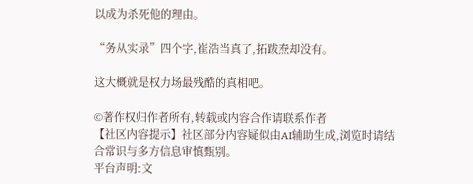以成为杀死他的理由。

“务从实录”四个字,崔浩当真了,拓跋焘却没有。

这大概就是权力场最残酷的真相吧。

©著作权归作者所有,转载或内容合作请联系作者
【社区内容提示】社区部分内容疑似由AI辅助生成,浏览时请结合常识与多方信息审慎甄别。
平台声明:文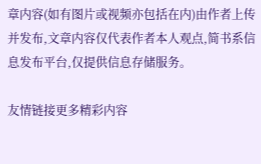章内容(如有图片或视频亦包括在内)由作者上传并发布,文章内容仅代表作者本人观点,简书系信息发布平台,仅提供信息存储服务。

友情链接更多精彩内容